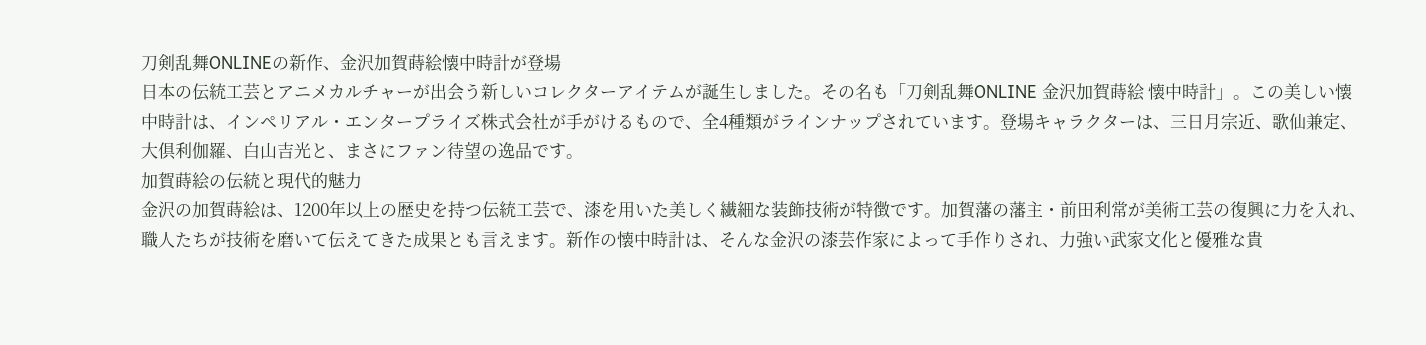刀剣乱舞ONLINEの新作、金沢加賀蒔絵懐中時計が登場
日本の伝統工芸とアニメカルチャーが出会う新しいコレクターアイテムが誕生しました。その名も「刀剣乱舞ONLINE 金沢加賀蒔絵 懐中時計」。この美しい懐中時計は、インペリアル・エンタープライズ株式会社が手がけるもので、全4種類がラインナップされています。登場キャラクターは、三日月宗近、歌仙兼定、大倶利伽羅、白山吉光と、まさにファン待望の逸品です。
加賀蒔絵の伝統と現代的魅力
金沢の加賀蒔絵は、1200年以上の歴史を持つ伝統工芸で、漆を用いた美しく繊細な装飾技術が特徴です。加賀藩の藩主・前田利常が美術工芸の復興に力を入れ、職人たちが技術を磨いて伝えてきた成果とも言えます。新作の懐中時計は、そんな金沢の漆芸作家によって手作りされ、力強い武家文化と優雅な貴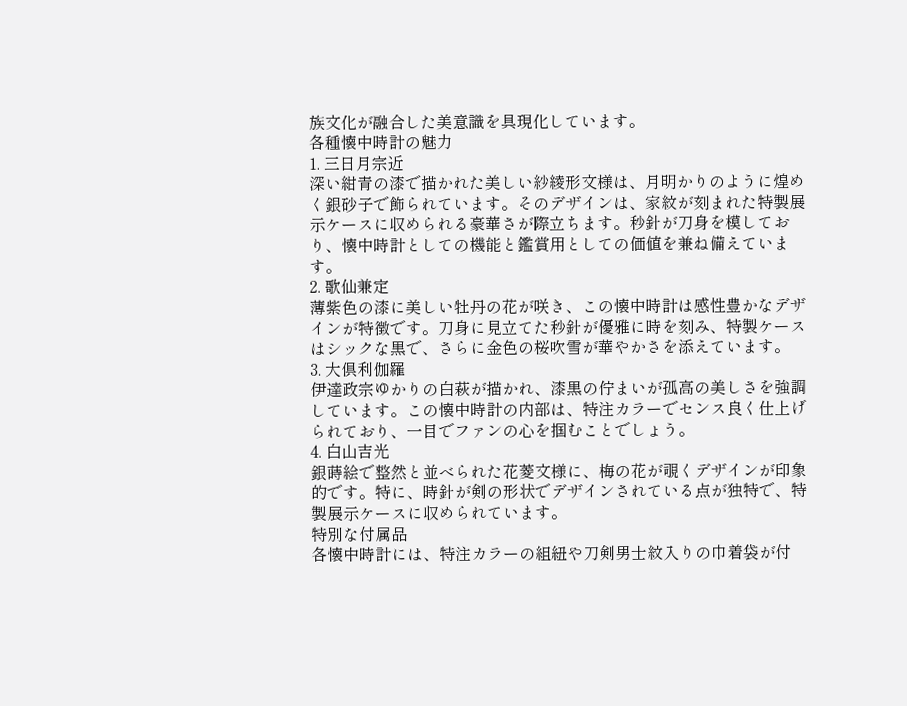族文化が融合した美意識を具現化しています。
各種懐中時計の魅力
1. 三日月宗近
深い紺青の漆で描かれた美しい紗綾形文様は、月明かりのように煌めく銀砂子で飾られています。そのデザインは、家紋が刻まれた特製展示ケースに収められる豪華さが際立ちます。秒針が刀身を模しており、懐中時計としての機能と鑑賞用としての価値を兼ね備えています。
2. 歌仙兼定
薄紫色の漆に美しい牡丹の花が咲き、この懐中時計は感性豊かなデザインが特徴です。刀身に見立てた秒針が優雅に時を刻み、特製ケースはシックな黒で、さらに金色の桜吹雪が華やかさを添えています。
3. 大倶利伽羅
伊達政宗ゆかりの白萩が描かれ、漆黒の佇まいが孤高の美しさを強調しています。この懐中時計の内部は、特注カラーでセンス良く仕上げられており、一目でファンの心を掴むことでしょう。
4. 白山吉光
銀蒔絵で整然と並べられた花菱文様に、梅の花が覗くデザインが印象的です。特に、時針が剣の形状でデザインされている点が独特で、特製展示ケースに収められています。
特別な付属品
各懐中時計には、特注カラーの組紐や刀剣男士紋入りの巾着袋が付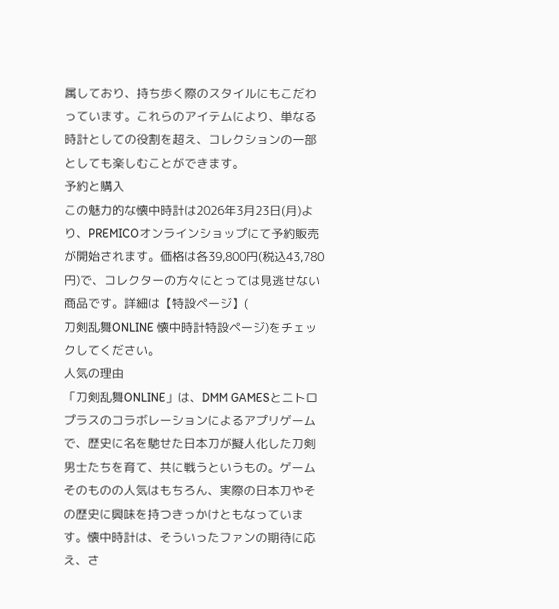属しており、持ち歩く際のスタイルにもこだわっています。これらのアイテムにより、単なる時計としての役割を超え、コレクションの一部としても楽しむことができます。
予約と購入
この魅力的な懐中時計は2026年3月23日(月)より、PREMICOオンラインショップにて予約販売が開始されます。価格は各39,800円(税込43,780円)で、コレクターの方々にとっては見逃せない商品です。詳細は【特設ページ】(
刀剣乱舞ONLINE 懐中時計特設ページ)をチェックしてください。
人気の理由
「刀剣乱舞ONLINE」は、DMM GAMESとニトロプラスのコラボレーションによるアプリゲームで、歴史に名を馳せた日本刀が擬人化した刀剣男士たちを育て、共に戦うというもの。ゲームそのものの人気はもちろん、実際の日本刀やその歴史に興味を持つきっかけともなっています。懐中時計は、そういったファンの期待に応え、さ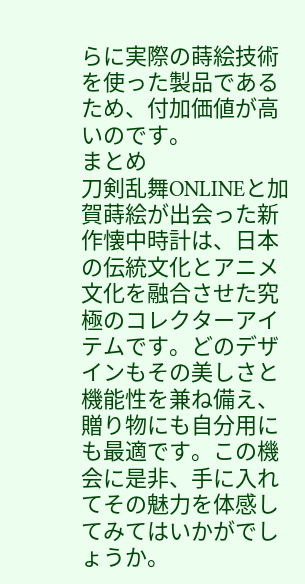らに実際の蒔絵技術を使った製品であるため、付加価値が高いのです。
まとめ
刀剣乱舞ONLINEと加賀蒔絵が出会った新作懐中時計は、日本の伝統文化とアニメ文化を融合させた究極のコレクターアイテムです。どのデザインもその美しさと機能性を兼ね備え、贈り物にも自分用にも最適です。この機会に是非、手に入れてその魅力を体感してみてはいかがでしょうか。